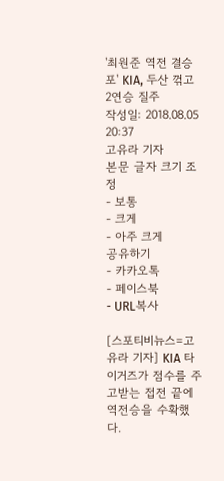'최원준 역전 결승포' KIA, 두산 꺾고 2연승 질주
작성일: 2018.08.05 20:37
고유라 기자
본문 글자 크기 조정
- 보통
- 크게
- 아주 크게
공유하기
- 카카오톡
- 페이스북
- URL복사

[스포티비뉴스=고유라 기자] KIA 타이거즈가 점수를 주고받는 접전 끝에 역전승을 수확했다.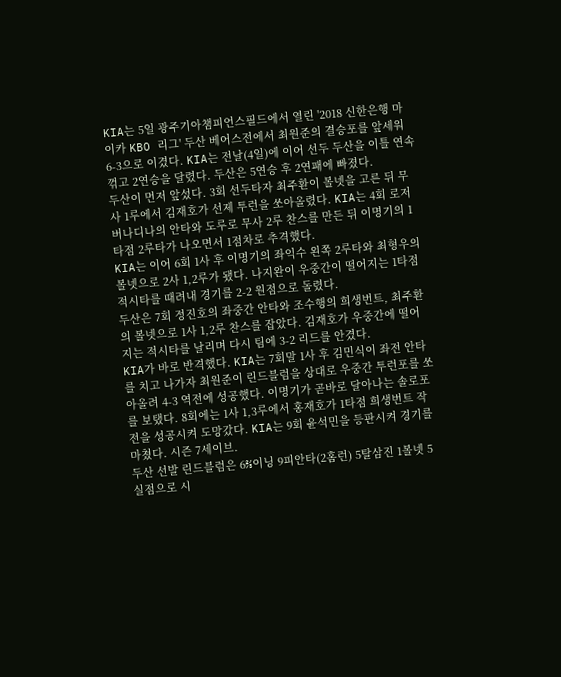KIA는 5일 광주기아챔피언스필드에서 열린 '2018 신한은행 마이카 KBO 리그' 두산 베어스전에서 최원준의 결승포를 앞세워 6-3으로 이겼다. KIA는 전날(4일)에 이어 선두 두산을 이틀 연속 꺾고 2연승을 달렸다. 두산은 5연승 후 2연패에 빠졌다.
두산이 먼저 앞섰다. 3회 선두타자 최주환이 볼넷을 고른 뒤 무사 1루에서 김재호가 선제 투런을 쏘아올렸다. KIA는 4회 로저 버나디나의 안타와 도루로 무사 2루 찬스를 만든 뒤 이명기의 1타점 2루타가 나오면서 1점차로 추격했다.
KIA는 이어 6회 1사 후 이명기의 좌익수 왼쪽 2루타와 최형우의 볼넷으로 2사 1,2루가 됐다. 나지완이 우중간이 떨어지는 1타점 적시타를 때려내 경기를 2-2 원점으로 돌렸다.
두산은 7회 정진호의 좌중간 안타와 조수행의 희생번트, 최주환의 볼넷으로 1사 1,2루 찬스를 잡았다. 김재호가 우중간에 떨어지는 적시타를 날리며 다시 팀에 3-2 리드를 안겼다.
KIA가 바로 반격했다. KIA는 7회말 1사 후 김민식이 좌전 안타를 치고 나가자 최원준이 린드블럼을 상대로 우중간 투런포를 쏘아올려 4-3 역전에 성공했다. 이명기가 곧바로 달아나는 솔로포를 보탰다. 8회에는 1사 1,3루에서 홍재호가 1타점 희생번트 작전을 성공시켜 도망갔다. KIA는 9회 윤석민을 등판시켜 경기를 마쳤다. 시즌 7세이브.
두산 선발 린드블럼은 6⅔이닝 9피안타(2홈런) 5탈삼진 1볼넷 5실점으로 시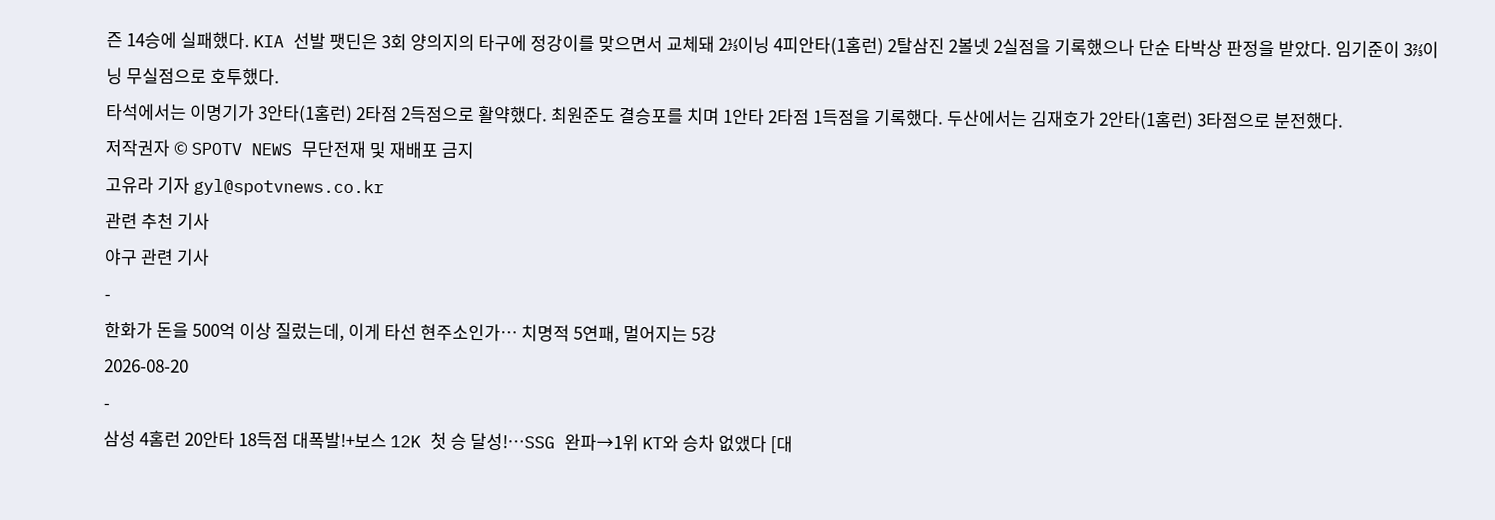즌 14승에 실패했다. KIA 선발 팻딘은 3회 양의지의 타구에 정강이를 맞으면서 교체돼 2⅓이닝 4피안타(1홈런) 2탈삼진 2볼넷 2실점을 기록했으나 단순 타박상 판정을 받았다. 임기준이 3⅔이닝 무실점으로 호투했다.
타석에서는 이명기가 3안타(1홈런) 2타점 2득점으로 활약했다. 최원준도 결승포를 치며 1안타 2타점 1득점을 기록했다. 두산에서는 김재호가 2안타(1홈런) 3타점으로 분전했다.
저작권자 © SPOTV NEWS 무단전재 및 재배포 금지
고유라 기자 gyl@spotvnews.co.kr
관련 추천 기사
야구 관련 기사
-
한화가 돈을 500억 이상 질렀는데, 이게 타선 현주소인가… 치명적 5연패, 멀어지는 5강
2026-08-20
-
삼성 4홈런 20안타 18득점 대폭발!+보스 12K 첫 승 달성!…SSG 완파→1위 KT와 승차 없앴다 [대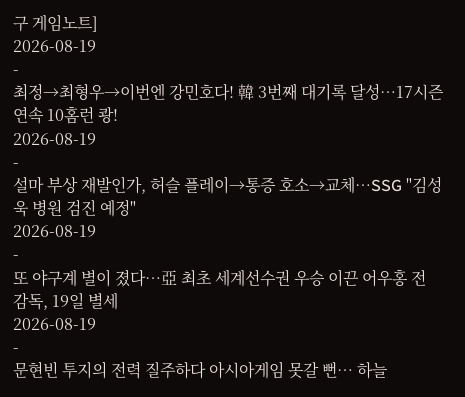구 게임노트]
2026-08-19
-
최정→최형우→이번엔 강민호다! 韓 3번째 대기록 달성…17시즌 연속 10홈런 쾅!
2026-08-19
-
설마 부상 재발인가, 허슬 플레이→통증 호소→교체…SSG "김성욱 병원 검진 예정"
2026-08-19
-
또 야구계 별이 졌다…亞 최초 세계선수권 우승 이끈 어우홍 전 감독, 19일 별세
2026-08-19
-
문현빈 투지의 전력 질주하다 아시아게임 못갈 뻔… 하늘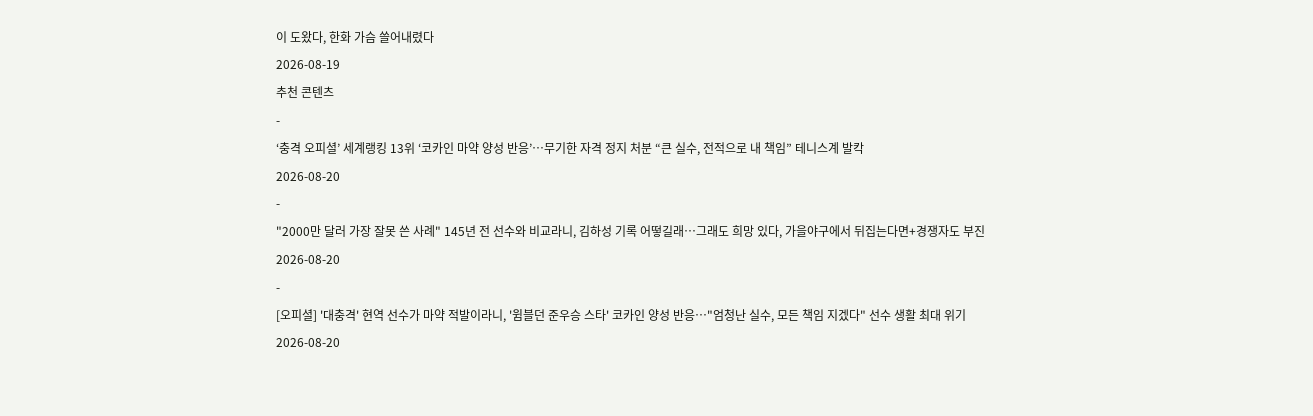이 도왔다, 한화 가슴 쓸어내렸다
2026-08-19
추천 콘텐츠
-
‘충격 오피셜’ 세계랭킹 13위 ‘코카인 마약 양성 반응’…무기한 자격 정지 처분 “큰 실수, 전적으로 내 책임” 테니스계 발칵
2026-08-20
-
"2000만 달러 가장 잘못 쓴 사례" 145년 전 선수와 비교라니, 김하성 기록 어떻길래…그래도 희망 있다, 가을야구에서 뒤집는다면+경쟁자도 부진
2026-08-20
-
[오피셜] '대충격' 현역 선수가 마약 적발이라니, '윔블던 준우승 스타' 코카인 양성 반응…"엄청난 실수, 모든 책임 지겠다" 선수 생활 최대 위기
2026-08-20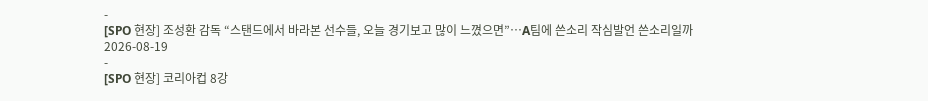-
[SPO 현장] 조성환 감독 “스탠드에서 바라본 선수들, 오늘 경기보고 많이 느꼈으면”…A팀에 쓴소리 작심발언 쓴소리일까
2026-08-19
-
[SPO 현장] 코리아컵 8강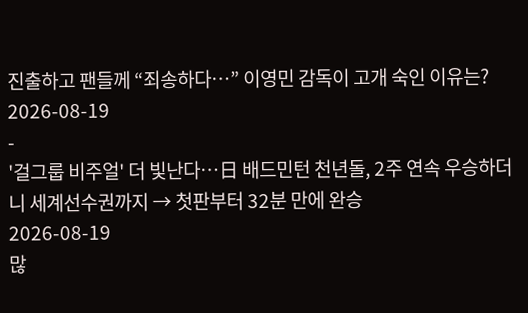진출하고 팬들께 “죄송하다…” 이영민 감독이 고개 숙인 이유는?
2026-08-19
-
'걸그룹 비주얼' 더 빛난다…日 배드민턴 천년돌, 2주 연속 우승하더니 세계선수권까지 → 첫판부터 32분 만에 완승
2026-08-19
많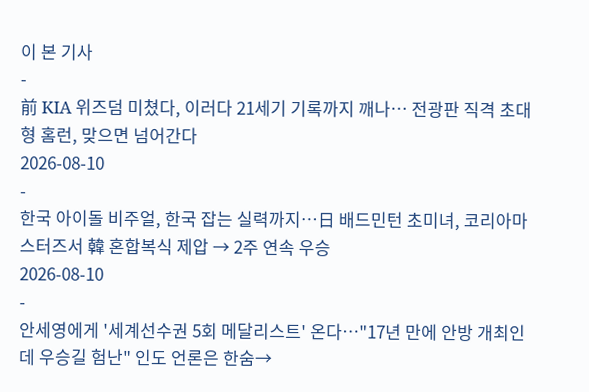이 본 기사
-
前 KIA 위즈덤 미쳤다, 이러다 21세기 기록까지 깨나… 전광판 직격 초대형 홈런, 맞으면 넘어간다
2026-08-10
-
한국 아이돌 비주얼, 한국 잡는 실력까지…日 배드민턴 초미녀, 코리아마스터즈서 韓 혼합복식 제압 → 2주 연속 우승
2026-08-10
-
안세영에게 '세계선수권 5회 메달리스트' 온다…"17년 만에 안방 개최인데 우승길 험난" 인도 언론은 한숨→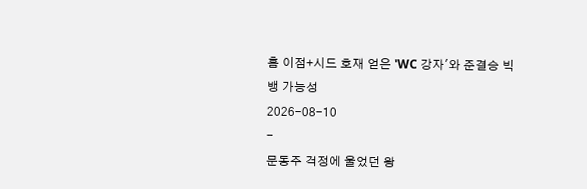홈 이점+시드 호재 얻은 'WC 강자'와 준결승 빅뱅 가능성
2026-08-10
-
문동주 걱정에 울었던 왕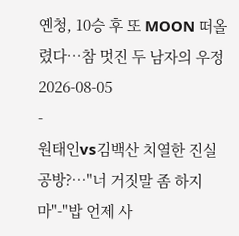옌청, 10승 후 또 MOON 떠올렸다…참 멋진 두 남자의 우정
2026-08-05
-
원태인vs김백산 치열한 진실 공방?…"너 거짓말 좀 하지 마"-"밥 언제 사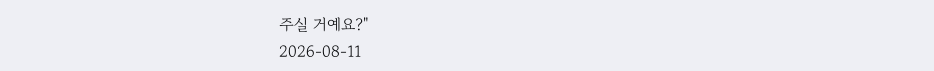주실 거예요?"
2026-08-11